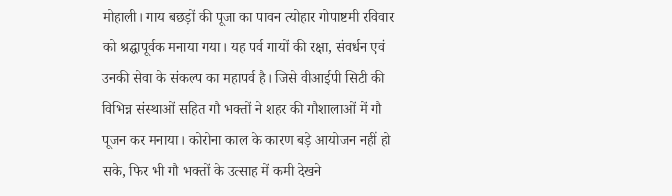मोहाली। गाय बछड़ों की पूजा का पावन त्योहार गोपाष्टमी रविवार को श्रद्घापूर्वक मनाया गया। यह पर्व गायों की रक्षा, संवर्धन एवं उनकी सेवा के संकल्प का महापर्व है। जिसे वीआईपी सिटी की विभिन्न संस्थाओं सहित गौ भक्तों ने शहर की गौशालाओं में गौ पूजन कर मनाया। कोरोना काल के कारण बड़े आयोजन नहीं हो सके, फिर भी गौ भक्तों के उत्साह में कमी देखने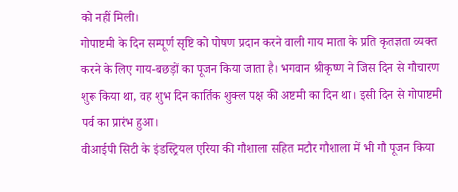को नहीं मिली।
गोपाष्टमी के दिन सम्पूर्ण सृष्टि को पोषण प्रदान करने वाली गाय माता के प्रति कृतज्ञता व्यक्त करने के लिए गाय-बछड़ों का पूजन किया जाता है। भगवान श्रीकृष्ण ने जिस दिन से गौचारण शुरू किया था, वह शुभ दिन कार्तिक शुक्ल पक्ष की अष्टमी का दिन था। इसी दिन से गोपाष्टमी पर्व का प्रारंभ हुआ।
वीआईपी सिटी के इंडस्ट्रियल एरिया की गौशाला सहित मटौर गौशाला में भी गौ पूजन किया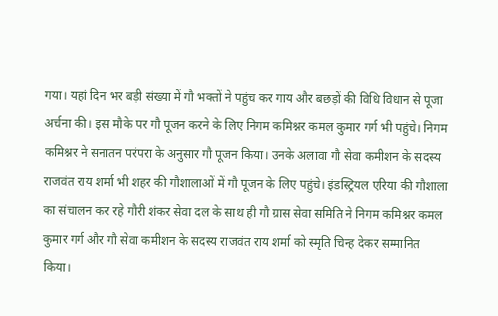गया। यहां दिन भर बड़ी संख्या में गौ भक्तों ने पहुंच कर गाय और बछड़ों की विधि विधान से पूजा अर्चना की। इस मौके पर गौ पूजन करने के लिए निगम कमिश्नर कमल कुमार गर्ग भी पहुंचे। निगम कमिश्नर ने सनातन परंपरा के अनुसार गौ पूजन किया। उनके अलावा गौ सेवा कमीशन के सदस्य राजवंत राय शर्मा भी शहर की गौशालाओं में गौ पूजन के लिए पहुंचे। इंडस्ट्रियल एरिया की गौशाला का संचालन कर रहे गौरी शंकर सेवा दल के साथ ही गौ ग्रास सेवा समिति ने निगम कमिश्नर कमल कुमार गर्ग और गौ सेवा कमीशन के सदस्य राजवंत राय शर्मा को स्मृति चिन्ह देकर सम्मानित किया।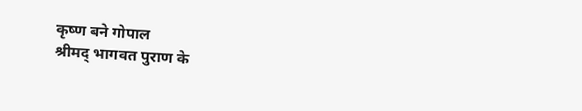कृष्ण बने गोपाल
श्रीमद् भागवत पुराण के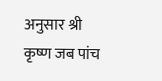अनुसार श्री कृष्ण जब पांच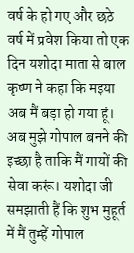वर्ष के हो गए और छठे वर्ष में प्रवेश किया तो एक दिन यशोदा माता से बाल कृष्ण ने कहा कि मइया अब मैं बड़ा हो गया हूं। अब मुझे गोपाल बनने की इच्छा है ताकि मैं गायों की सेवा करूं। यशोदा जी समझाती हैं कि शुभ मुहूर्त में मैं तुम्हें गोपाल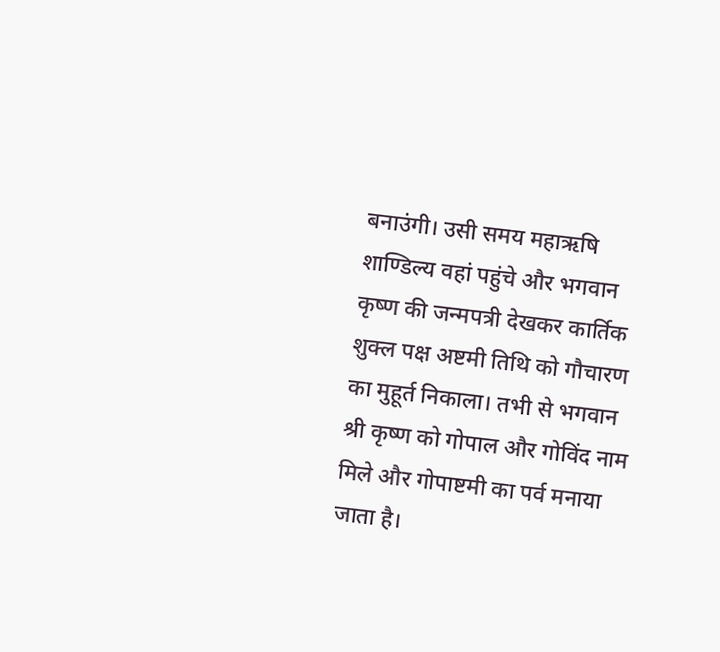बनाउंगी। उसी समय महाऋषि शाण्डिल्य वहां पहुंचे और भगवान कृष्ण की जन्मपत्री देखकर कार्तिक शुक्ल पक्ष अष्टमी तिथि को गौचारण का मुहूर्त निकाला। तभी से भगवान श्री कृष्ण को गोपाल और गोविंद नाम मिले और गोपाष्टमी का पर्व मनाया जाता है।